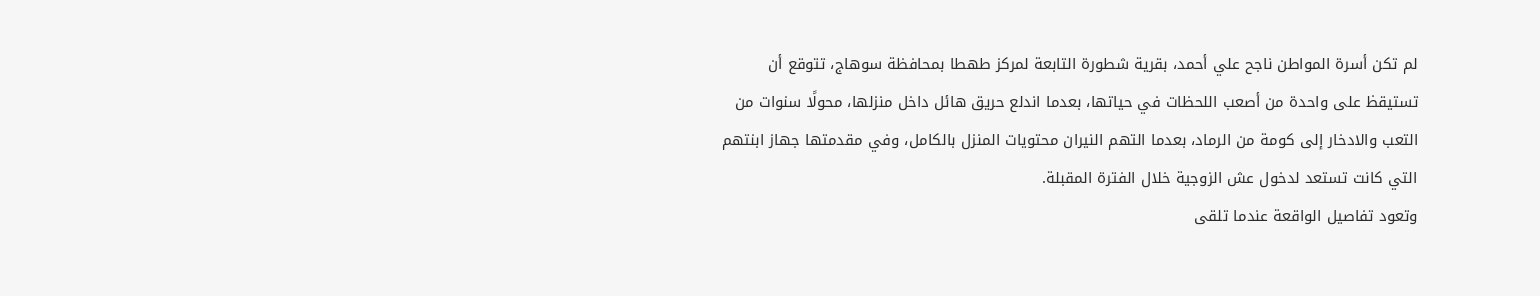لم تكن أسرة المواطن ناجح علي أحمد، بقرية شطورة التابعة لمركز طهطا بمحافظة سوهاج، تتوقع أن تستيقظ على واحدة من أصعب اللحظات في حياتها، بعدما اندلع حريق هائل داخل منزلها، محولًا سنوات من التعب والادخار إلى كومة من الرماد، بعدما التهم النيران محتويات المنزل بالكامل، وفي مقدمتها جهاز ابنتهم التي كانت تستعد لدخول عش الزوجية خلال الفترة المقبلة.
وتعود تفاصيل الواقعة عندما تلقى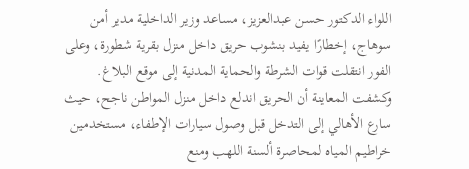اللواء الدكتور حسن عبدالعزيز، مساعد وزير الداخلية مدير أمن سوهاج، إخطارًا يفيد بنشوب حريق داخل منزل بقرية شطورة، وعلى الفور انتقلت قوات الشرطة والحماية المدنية إلى موقع البلاغ.
وكشفت المعاينة أن الحريق اندلع داخل منزل المواطن ناجح، حيث سارع الأهالي إلى التدخل قبل وصول سيارات الإطفاء، مستخدمين خراطيم المياه لمحاصرة ألسنة اللهب ومنع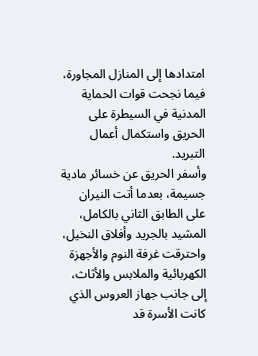امتدادها إلى المنازل المجاورة، فيما نجحت قوات الحماية المدنية في السيطرة على الحريق واستكمال أعمال التبريد.
وأسفر الحريق عن خسائر مادية جسيمة، بعدما أتت النيران على الطابق الثاني بالكامل، المشيد بالجريد وأفلاق النخيل، واحترقت غرفة النوم والأجهزة الكهربائية والملابس والأثاث، إلى جانب جهاز العروس الذي كانت الأسرة قد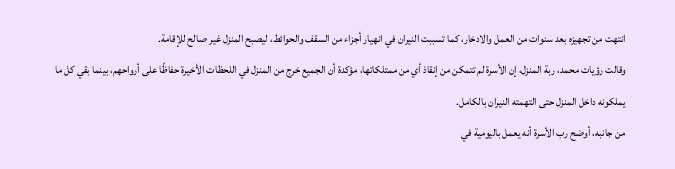انتهت من تجهيزه بعد سنوات من العمل والادخار، كما تسببت النيران في انهيار أجزاء من السقف والحوائط، ليصبح المنزل غير صالح للإقامة.
وقالت رؤيات محمد، ربة المنزل، إن الأسرة لم تتمكن من إنقاذ أي من ممتلكاتها، مؤكدة أن الجميع خرج من المنزل في اللحظات الأخيرة حفاظًا على أرواحهم، بينما بقي كل ما يملكونه داخل المنزل حتى التهمته النيران بالكامل.
من جانبه، أوضح رب الأسرة أنه يعمل باليومية في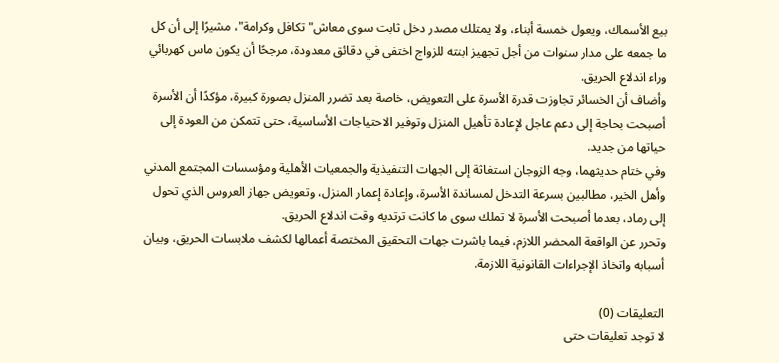بيع الأسماك، ويعول خمسة أبناء، ولا يمتلك مصدر دخل ثابت سوى معاش" تكافل وكرامة"، مشيرًا إلى أن كل ما جمعه على مدار سنوات من أجل تجهيز ابنته للزواج اختفى في دقائق معدودة، مرجحًا أن يكون ماس كهربائي وراء اندلاع الحريق.
وأضاف أن الخسائر تجاوزت قدرة الأسرة على التعويض، خاصة بعد تضرر المنزل بصورة كبيرة، مؤكدًا أن الأسرة أصبحت بحاجة إلى دعم عاجل لإعادة تأهيل المنزل وتوفير الاحتياجات الأساسية، حتى تتمكن من العودة إلى حياتها من جديد.
وفي ختام حديثهما، وجه الزوجان استغاثة إلى الجهات التنفيذية والجمعيات الأهلية ومؤسسات المجتمع المدني وأهل الخير، مطالبين بسرعة التدخل لمساندة الأسرة، وإعادة إعمار المنزل، وتعويض جهاز العروس الذي تحول إلى رماد، بعدما أصبحت الأسرة لا تملك سوى ما كانت ترتديه وقت اندلاع الحريق.
وتحرر عن الواقعة المحضر اللازم، فيما باشرت جهات التحقيق المختصة أعمالها لكشف ملابسات الحريق، وبيان أسبابه واتخاذ الإجراءات القانونية اللازمة.

التعليقات (0)
لا توجد تعليقات حتى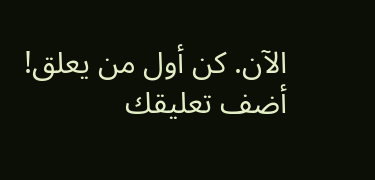الآن. كن أول من يعلق!
أضف تعليقك